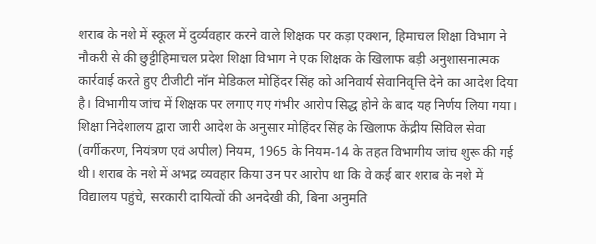शराब के नशे में स्कूल में दुर्व्यवहार करने वाले शिक्षक पर कड़ा एक्शन, हिमाचल शिक्षा विभाग ने नौकरी से की छुट्टीहिमाचल प्रदेश शिक्षा विभाग ने एक शिक्षक के खिलाफ बड़ी अनुशासनात्मक कार्रवाई करते हुए टीजीटी नॉन मेडिकल मोहिंदर सिंह को अनिवार्य सेवानिवृत्ति देने का आदेश दिया है। विभागीय जांच में शिक्षक पर लगाए गए गंभीर आरोप सिद्ध होने के बाद यह निर्णय लिया गया। शिक्षा निदेशालय द्वारा जारी आदेश के अनुसार मोहिंदर सिंह के खिलाफ केंद्रीय सिविल सेवा (वर्गीकरण, नियंत्रण एवं अपील) नियम, 1965 के नियम-14 के तहत विभागीय जांच शुरू की गई थी। शराब के नशे में अभद्र व्यवहार किया उन पर आरोप था कि वे कई बार शराब के नशे में विद्यालय पहुंचे, सरकारी दायित्वों की अनदेखी की, बिना अनुमति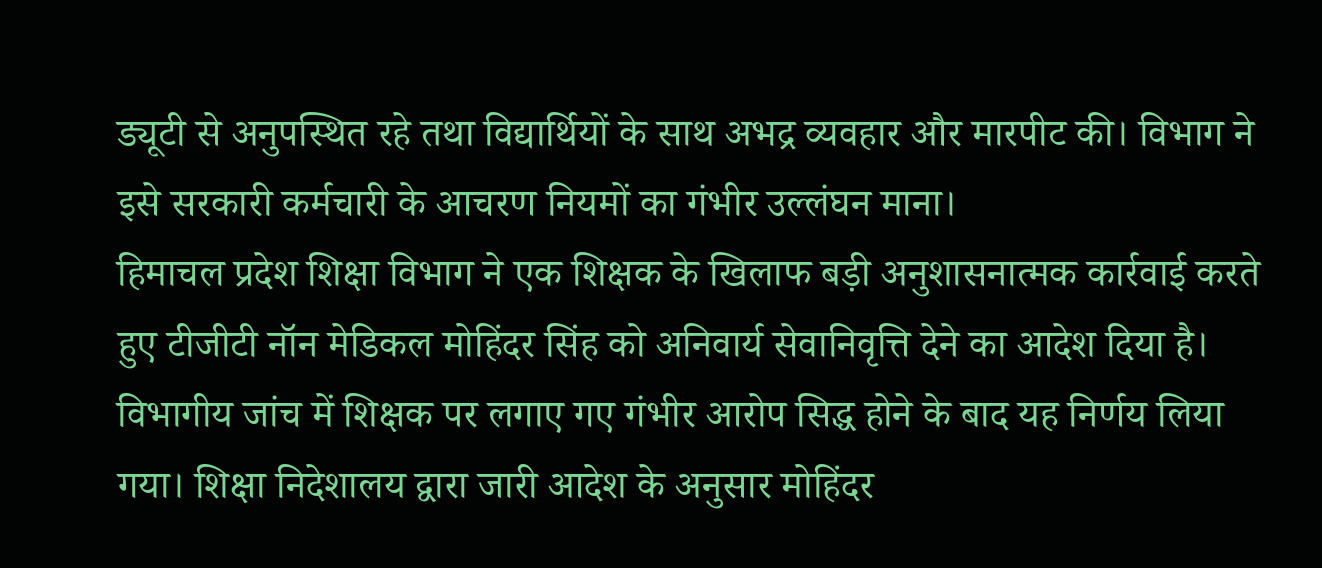ड्यूटी से अनुपस्थित रहे तथा विद्यार्थियों के साथ अभद्र व्यवहार और मारपीट की। विभाग ने इसे सरकारी कर्मचारी के आचरण नियमों का गंभीर उल्लंघन माना।
हिमाचल प्रदेश शिक्षा विभाग ने एक शिक्षक के खिलाफ बड़ी अनुशासनात्मक कार्रवाई करते हुए टीजीटी नॉन मेडिकल मोहिंदर सिंह को अनिवार्य सेवानिवृत्ति देने का आदेश दिया है। विभागीय जांच में शिक्षक पर लगाए गए गंभीर आरोप सिद्ध होने के बाद यह निर्णय लिया गया। शिक्षा निदेशालय द्वारा जारी आदेश के अनुसार मोहिंदर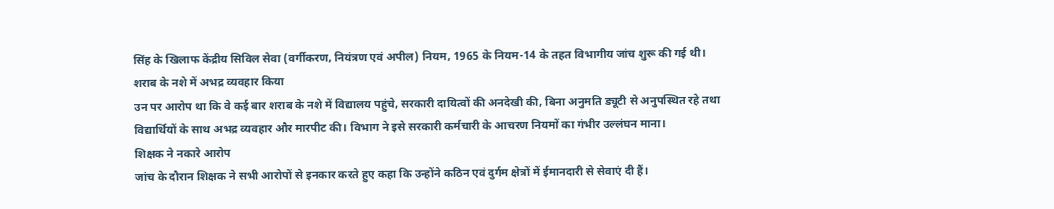सिंह के खिलाफ केंद्रीय सिविल सेवा (वर्गीकरण, नियंत्रण एवं अपील) नियम, 1965 के नियम-14 के तहत विभागीय जांच शुरू की गई थी।
शराब के नशे में अभद्र व्यवहार किया
उन पर आरोप था कि वे कई बार शराब के नशे में विद्यालय पहुंचे, सरकारी दायित्वों की अनदेखी की, बिना अनुमति ड्यूटी से अनुपस्थित रहे तथा विद्यार्थियों के साथ अभद्र व्यवहार और मारपीट की। विभाग ने इसे सरकारी कर्मचारी के आचरण नियमों का गंभीर उल्लंघन माना।
शिक्षक ने नकारे आरोप
जांच के दौरान शिक्षक ने सभी आरोपों से इनकार करते हुए कहा कि उन्होंने कठिन एवं दुर्गम क्षेत्रों में ईमानदारी से सेवाएं दी हैं।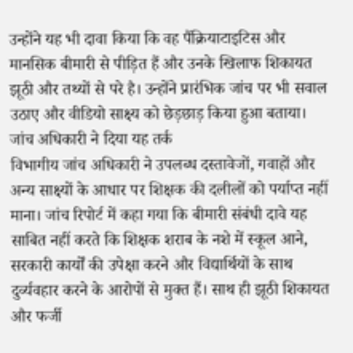उन्होंने यह भी दावा किया कि वह पैंक्रियाटाइटिस और मानसिक बीमारी से पीड़ित हैं और उनके खिलाफ शिकायत झूठी और तथ्यों से परे है। उन्होंने प्रारंभिक जांच पर भी सवाल उठाए और वीडियो साक्ष्य को छेड़छाड़ किया हुआ बताया।
जांच अधिकारी ने दिया यह तर्क
विभागीय जांच अधिकारी ने उपलब्ध दस्तावेजों, गवाहों और अन्य साक्ष्यों के आधार पर शिक्षक की दलीलों को पर्याप्त नहीं माना। जांच रिपोर्ट में कहा गया कि बीमारी संबंधी दावे यह साबित नहीं करते कि शिक्षक शराब के नशे में स्कूल आने, सरकारी कार्यों की उपेक्षा करने और विद्यार्थियों के साथ दुर्व्यवहार करने के आरोपों से मुक्त हैं। साथ ही झूठी शिकायत और फर्जी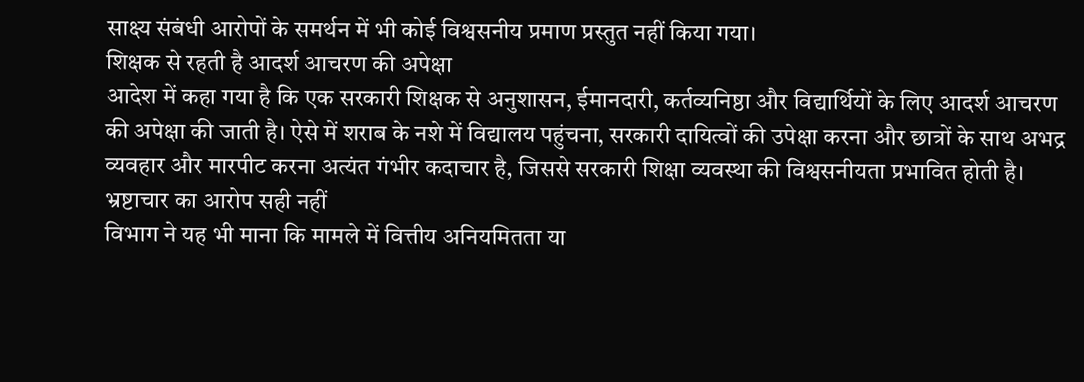साक्ष्य संबंधी आरोपों के समर्थन में भी कोई विश्वसनीय प्रमाण प्रस्तुत नहीं किया गया।
शिक्षक से रहती है आदर्श आचरण की अपेक्षा
आदेश में कहा गया है कि एक सरकारी शिक्षक से अनुशासन, ईमानदारी, कर्तव्यनिष्ठा और विद्यार्थियों के लिए आदर्श आचरण की अपेक्षा की जाती है। ऐसे में शराब के नशे में विद्यालय पहुंचना, सरकारी दायित्वों की उपेक्षा करना और छात्रों के साथ अभद्र व्यवहार और मारपीट करना अत्यंत गंभीर कदाचार है, जिससे सरकारी शिक्षा व्यवस्था की विश्वसनीयता प्रभावित होती है।
भ्रष्टाचार का आरोप सही नहीं
विभाग ने यह भी माना कि मामले में वित्तीय अनियमितता या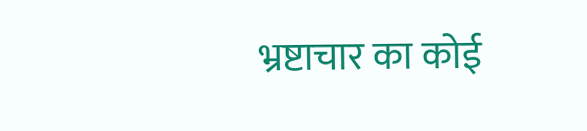भ्रष्टाचार का कोई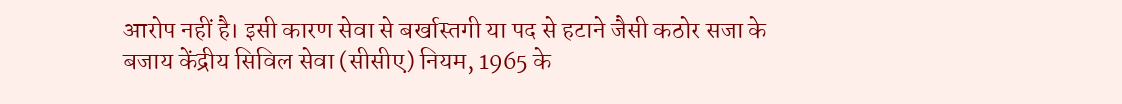आरोप नहीं है। इसी कारण सेवा से बर्खास्तगी या पद से हटाने जैसी कठोर सजा के बजाय केंद्रीय सिविल सेवा (सीसीए) नियम, 1965 के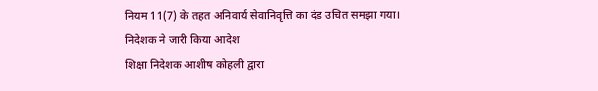नियम 11(7) के तहत अनिवार्य सेवानिवृत्ति का दंड उचित समझा गया।
निदेशक ने जारी किया आदेश
शिक्षा निदेशक आशीष कोहली द्वारा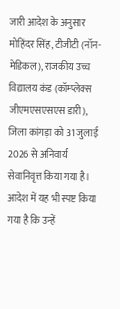जारी आदेश के अनुसार मोहिंदर सिंह, टीजीटी (नॉन-मेडिकल), राजकीय उच्च विद्यालय कंड (कॉम्प्लेक्स जीएमएसएसएस डारी), जिला कांगड़ा को 31 जुलाई 2026 से अनिवार्य सेवानिवृत्त किया गया है। आदेश में यह भी स्पष्ट किया गया है कि उन्हें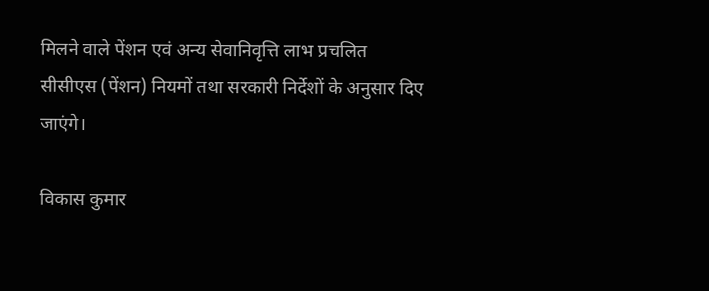मिलने वाले पेंशन एवं अन्य सेवानिवृत्ति लाभ प्रचलित सीसीएस (पेंशन) नियमों तथा सरकारी निर्देशों के अनुसार दिए जाएंगे।

विकास कुमार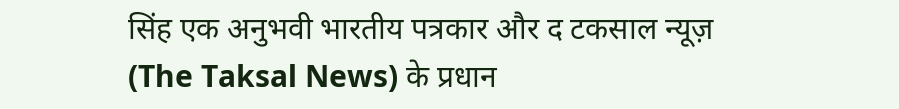सिंह एक अनुभवी भारतीय पत्रकार और द टकसाल न्यूज़ (The Taksal News) के प्रधान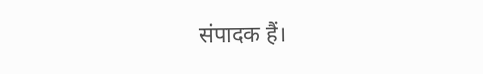संपादक हैं।